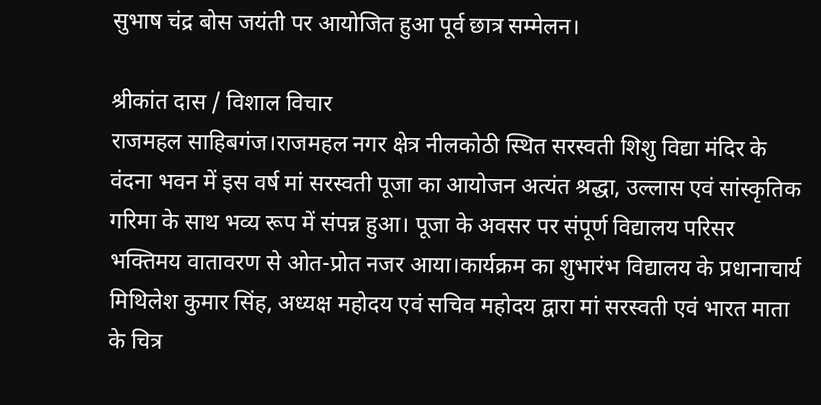सुभाष चंद्र बोस जयंती पर आयोजित हुआ पूर्व छात्र सम्मेलन।

श्रीकांत दास / विशाल विचार
राजमहल साहिबगंज।राजमहल नगर क्षेत्र नीलकोठी स्थित सरस्वती शिशु विद्या मंदिर के वंदना भवन में इस वर्ष मां सरस्वती पूजा का आयोजन अत्यंत श्रद्धा, उल्लास एवं सांस्कृतिक गरिमा के साथ भव्य रूप में संपन्न हुआ। पूजा के अवसर पर संपूर्ण विद्यालय परिसर भक्तिमय वातावरण से ओत-प्रोत नजर आया।कार्यक्रम का शुभारंभ विद्यालय के प्रधानाचार्य मिथिलेश कुमार सिंह, अध्यक्ष महोदय एवं सचिव महोदय द्वारा मां सरस्वती एवं भारत माता के चित्र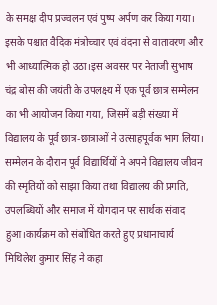के समक्ष दीप प्रज्वलन एवं पुष्प अर्पण कर किया गया। इसके पश्चात वैदिक मंत्रोच्चार एवं वंदना से वातावरण और भी आध्यात्मिक हो उठा।इस अवसर पर नेताजी सुभाष चंद्र बोस की जयंती के उपलक्ष्य में एक पूर्व छात्र सम्मेलन का भी आयोजन किया गया, जिसमें बड़ी संख्या में विद्यालय के पूर्व छात्र-छात्राओं ने उत्साहपूर्वक भाग लिया। सम्मेलन के दौरान पूर्व विद्यार्थियों ने अपने विद्यालय जीवन की स्मृतियों को साझा किया तथा विद्यालय की प्रगति, उपलब्धियों और समाज में योगदान पर सार्थक संवाद हुआ।कार्यक्रम को संबोधित करते हुए प्रधानाचार्य मिथिलेश कुमार सिंह ने कहा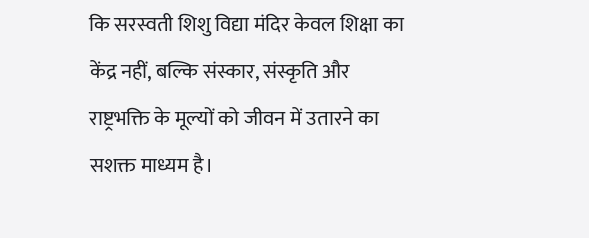कि सरस्वती शिशु विद्या मंदिर केवल शिक्षा का केंद्र नहीं, बल्कि संस्कार, संस्कृति और राष्ट्रभक्ति के मूल्यों को जीवन में उतारने का सशक्त माध्यम है।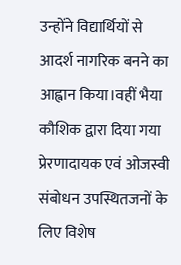उन्होंने विद्यार्थियों से आदर्श नागरिक बनने का आह्वान किया।वहीं भैया कौशिक द्वारा दिया गया प्रेरणादायक एवं ओजस्वी संबोधन उपस्थितजनों के लिए विशेष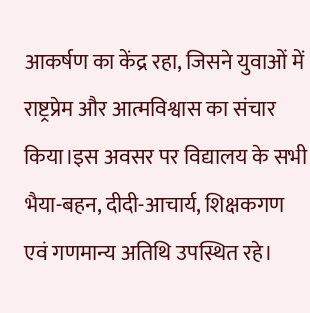आकर्षण का केंद्र रहा, जिसने युवाओं में राष्ट्रप्रेम और आत्मविश्वास का संचार किया।इस अवसर पर विद्यालय के सभी भैया-बहन, दीदी-आचार्य, शिक्षकगण एवं गणमान्य अतिथि उपस्थित रहे।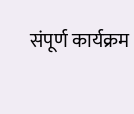संपूर्ण कार्यक्रम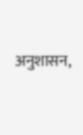अनुशासन,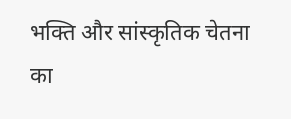भक्ति और सांस्कृतिक चेतना का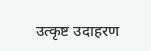उत्कृष्ट उदाहरण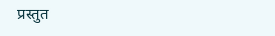प्रस्तुत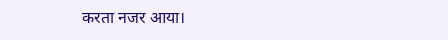करता नजर आया।